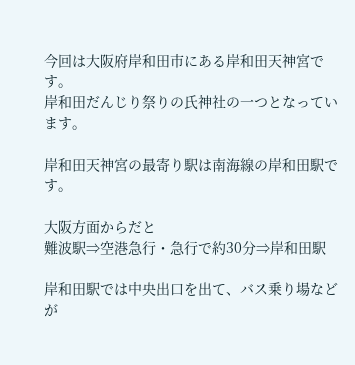今回は大阪府岸和田市にある岸和田天神宮です。
岸和田だんじり祭りの氏神社の一つとなっています。

岸和田天神宮の最寄り駅は南海線の岸和田駅です。

大阪方面からだと
難波駅⇒空港急行・急行で約30分⇒岸和田駅

岸和田駅では中央出口を出て、バス乗り場などが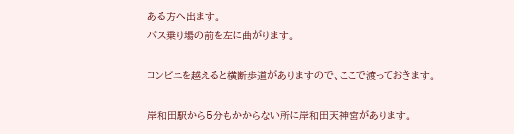ある方へ出ます。
バス乗り場の前を左に曲がります。

コンビニを越えると横断歩道がありますので、ここで渡っておきます。

岸和田駅から5分もかからない所に岸和田天神宮があります。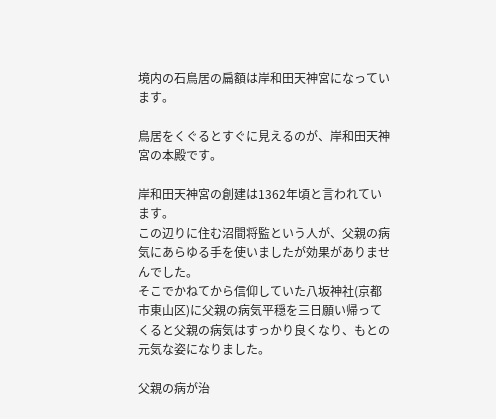境内の石鳥居の扁額は岸和田天神宮になっています。

鳥居をくぐるとすぐに見えるのが、岸和田天神宮の本殿です。

岸和田天神宮の創建は1362年頃と言われています。
この辺りに住む沼間将監という人が、父親の病気にあらゆる手を使いましたが効果がありませんでした。
そこでかねてから信仰していた八坂神社(京都市東山区)に父親の病気平穏を三日願い帰ってくると父親の病気はすっかり良くなり、もとの元気な姿になりました。

父親の病が治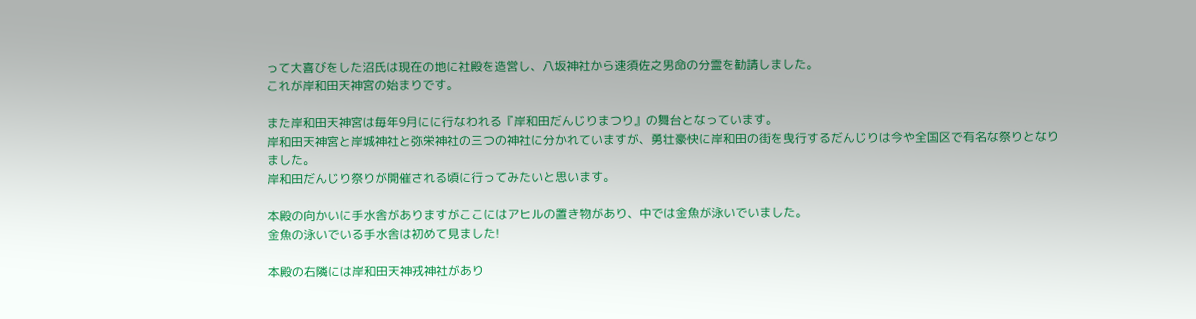って大喜びをした沼氏は現在の地に社殿を造営し、八坂神社から速須佐之男命の分霊を勧請しました。
これが岸和田天神宮の始まりです。

また岸和田天神宮は毎年9月にに行なわれる『岸和田だんじりまつり』の舞台となっています。
岸和田天神宮と岸城神社と弥栄神社の三つの神社に分かれていますが、勇壮豪快に岸和田の街を曳行するだんじりは今や全国区で有名な祭りとなりました。
岸和田だんじり祭りが開催される頃に行ってみたいと思います。

本殿の向かいに手水舎がありますがここにはアヒルの置き物があり、中では金魚が泳いでいました。
金魚の泳いでいる手水舎は初めて見ました!

本殿の右隣には岸和田天神戎神社があり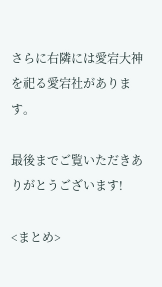さらに右隣には愛宕大神を祀る愛宕社があります。

最後までご覧いただきありがとうございます!

<まとめ>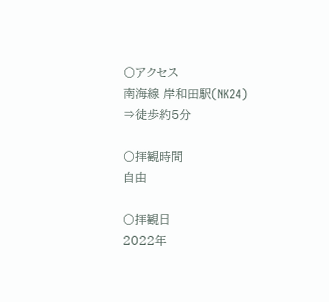〇アクセス
南海線 岸和田駅(NK24)
⇒徒歩約5分

〇拝観時間
自由

〇拝観日
2022年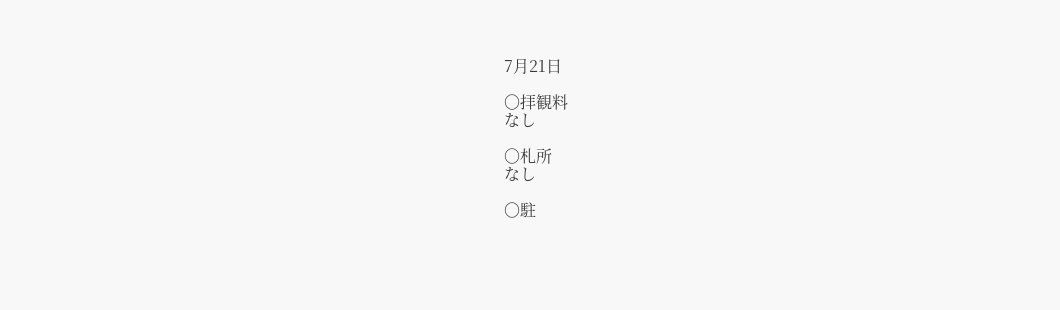7月21日

〇拝観料
なし

〇札所
なし

〇駐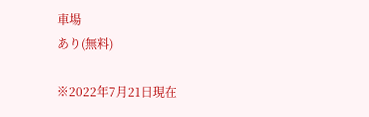車場
あり(無料)

※2022年7月21日現在